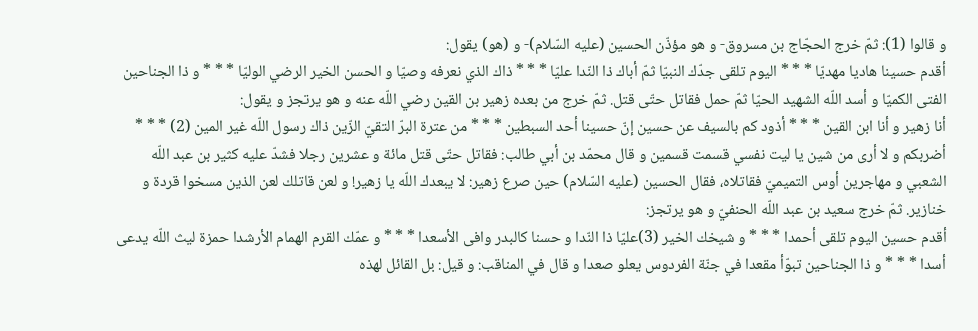و قالوا (1): ثمّ خرج الحجّاج بن مسروق- و هو مؤذّن الحسين (عليه السّلام)- و (هو) يقول:
أقدم حسينا هاديا مهديّا * * * اليوم تلقى جدّك النبيّا ثمّ أباك ذا النّدا عليّا * * * ذاك الذي نعرفه وصيّا و الحسن الخير الرضي الوليّا * * * و ذا الجناحين الفتى الكميّا و أسد اللّه الشهيد الحيّا ثمّ حمل فقاتل حتّى قتل. ثمّ خرج من بعده زهير بن القين رضي اللّه عنه و هو يرتجز و يقول:
أنا زهير و أنا ابن القين * * * أذود كم بالسيف عن حسين إنّ حسينا أحد السبطين * * * من عترة البرّ التقيّ الزّين ذاك رسول اللّه غير المين (2) * * * أضربكم و لا أرى من شين يا ليت نفسي قسمت قسمين و قال محمّد بن أبي طالب: فقاتل حتّى قتل مائة و عشرين رجلا فشدّ عليه كثير بن عبد اللّه الشعبي و مهاجرين أوس التميميّ فقاتلاه، فقال الحسين (عليه السّلام) حين صرع زهير: لا يبعدك اللّه يا زهير! و لعن قاتلك لعن الذين مسخوا قردة و خنازير. ثمّ خرج سعيد بن عبد اللّه الحنفيّ و هو يرتجز:
أقدم حسين اليوم تلقى أحمدا * * * و شيخك الخير (3)عليّا ذا النّدا و حسنا كالبدر وافى الأسعدا * * * و عمّك القرم الهمام الأرشدا حمزة ليث اللّه يدعى أسدا * * * و ذا الجناحين تبوّأ مقعدا في جنّة الفردوس يعلو صعدا و قال في المناقب: و قيل: بل القائل لهذه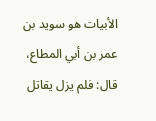الأبيات هو سويد بن عمر بن أبي المطاع، قال: فلم يزل يقاتل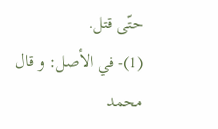حتّى قتل.
(1)- في الأصل: و قال محمد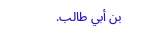بن أبي طالب.